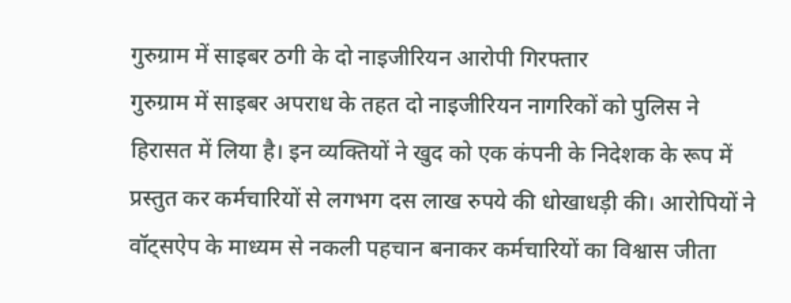गुरुग्राम में साइबर ठगी के दो नाइजीरियन आरोपी गिरफ्तार
गुरुग्राम में साइबर अपराध के तहत दो नाइजीरियन नागरिकों को पुलिस ने हिरासत में लिया है। इन व्यक्तियों ने खुद को एक कंपनी के निदेशक के रूप में प्रस्तुत कर कर्मचारियों से लगभग दस लाख रुपये की धोखाधड़ी की। आरोपियों ने वॉट्सऐप के माध्यम से नकली पहचान बनाकर कर्मचारियों का विश्वास जीता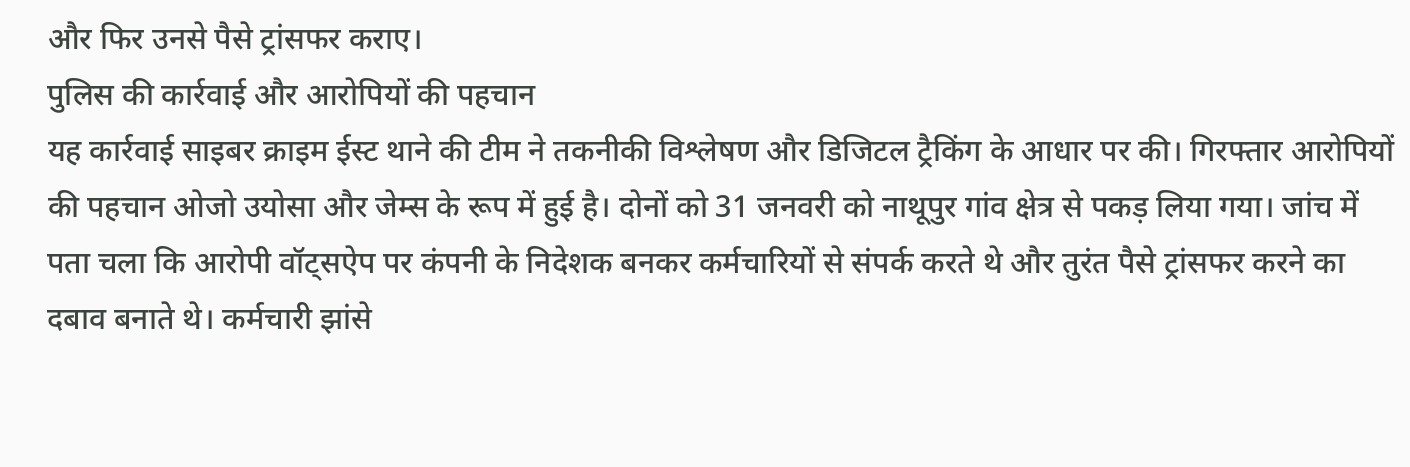और फिर उनसे पैसे ट्रांसफर कराए।
पुलिस की कार्रवाई और आरोपियों की पहचान
यह कार्रवाई साइबर क्राइम ईस्ट थाने की टीम ने तकनीकी विश्लेषण और डिजिटल ट्रैकिंग के आधार पर की। गिरफ्तार आरोपियों की पहचान ओजो उयोसा और जेम्स के रूप में हुई है। दोनों को 31 जनवरी को नाथूपुर गांव क्षेत्र से पकड़ लिया गया। जांच में पता चला कि आरोपी वॉट्सऐप पर कंपनी के निदेशक बनकर कर्मचारियों से संपर्क करते थे और तुरंत पैसे ट्रांसफर करने का दबाव बनाते थे। कर्मचारी झांसे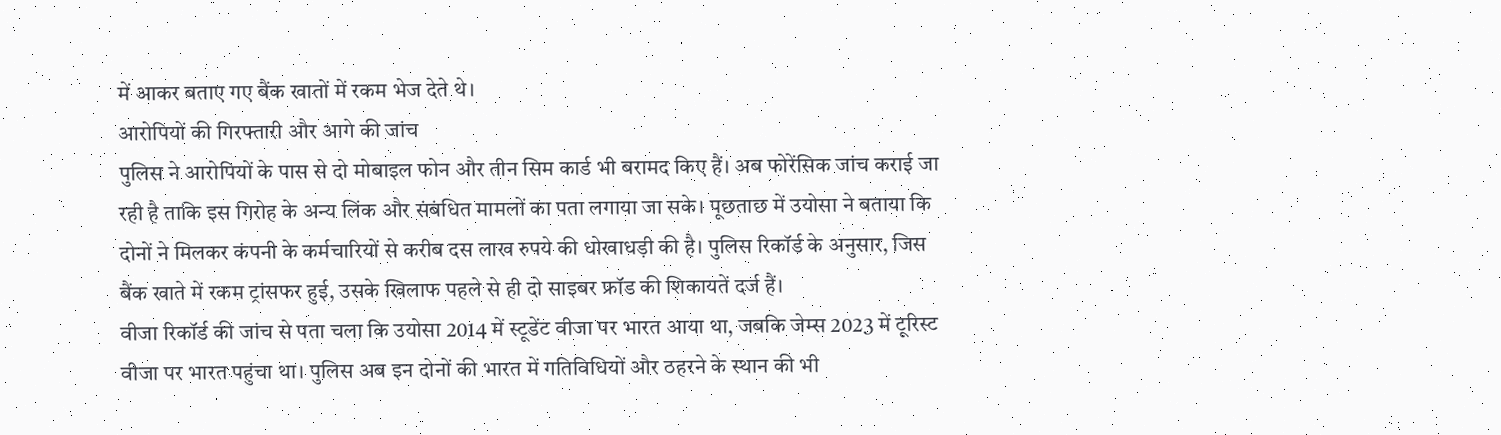में आकर बताए गए बैंक खातों में रकम भेज देते थे।
आरोपियों की गिरफ्तारी और आगे की जांच
पुलिस ने आरोपियों के पास से दो मोबाइल फोन और तीन सिम कार्ड भी बरामद किए हैं। अब फोरेंसिक जांच कराई जा रही है ताकि इस गिरोह के अन्य लिंक और संबंधित मामलों का पता लगाया जा सके। पूछताछ में उयोसा ने बताया कि दोनों ने मिलकर कंपनी के कर्मचारियों से करीब दस लाख रुपये की धोखाधड़ी की है। पुलिस रिकॉर्ड के अनुसार, जिस बैंक खाते में रकम ट्रांसफर हुई, उसके खिलाफ पहले से ही दो साइबर फ्रॉड की शिकायतें दर्ज हैं।
वीजा रिकॉर्ड की जांच से पता चला कि उयोसा 2014 में स्टूडेंट वीजा पर भारत आया था, जबकि जेम्स 2023 में टूरिस्ट वीजा पर भारत पहुंचा था। पुलिस अब इन दोनों की भारत में गतिविधियों और ठहरने के स्थान की भी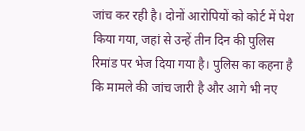जांच कर रही है। दोनों आरोपियों को कोर्ट में पेश किया गया, जहां से उन्हें तीन दिन की पुलिस रिमांड पर भेज दिया गया है। पुलिस का कहना है कि मामले की जांच जारी है और आगे भी नए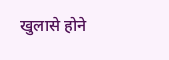खुलासे होने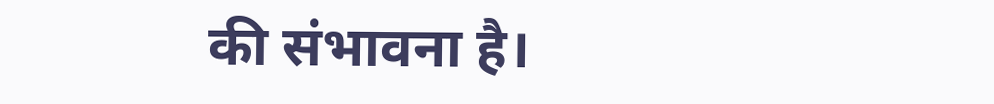की संभावना है।